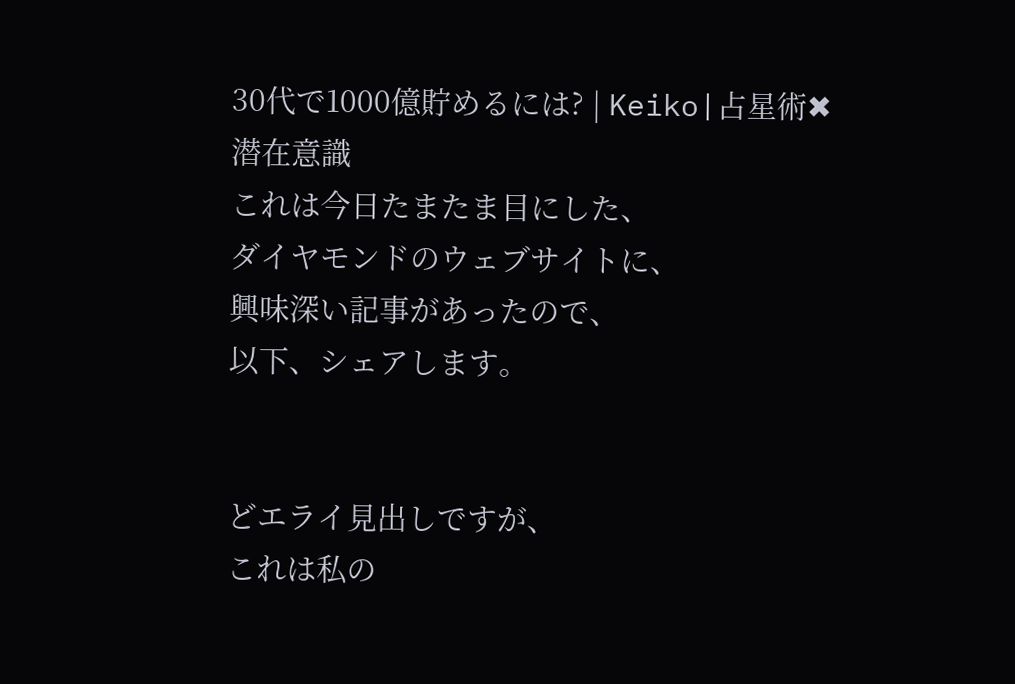30代で1000億貯めるには? | Keiko|占星術✖潜在意識
これは今日たまたま目にした、
ダイヤモンドのウェブサイトに、
興味深い記事があったので、
以下、シェアします。


どエライ見出しですが、
これは私の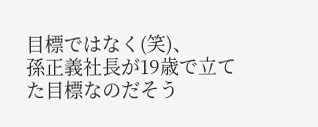目標ではなく(笑)、
孫正義社長が19歳で立てた目標なのだそう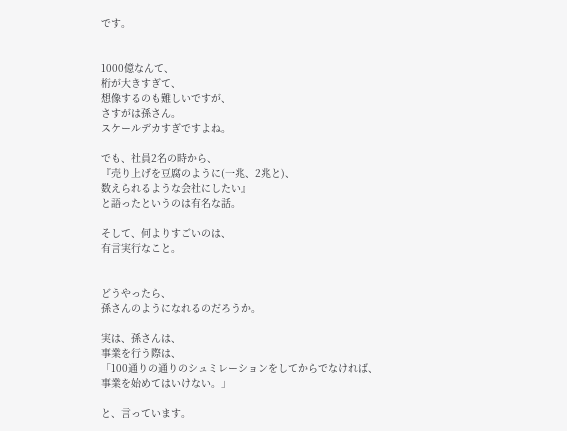です。


1000億なんて、
桁が大きすぎて、
想像するのも難しいですが、
さすがは孫さん。
スケールデカすぎですよね。

でも、社員2名の時から、
『売り上げを豆腐のように(一兆、2兆と)、
数えられるような会社にしたい』
と語ったというのは有名な話。

そして、何よりすごいのは、
有言実行なこと。


どうやったら、
孫さんのようになれるのだろうか。

実は、孫さんは、
事業を行う際は、
「100通りの通りのシュミレーションをしてからでなければ、
事業を始めてはいけない。」

と、言っています。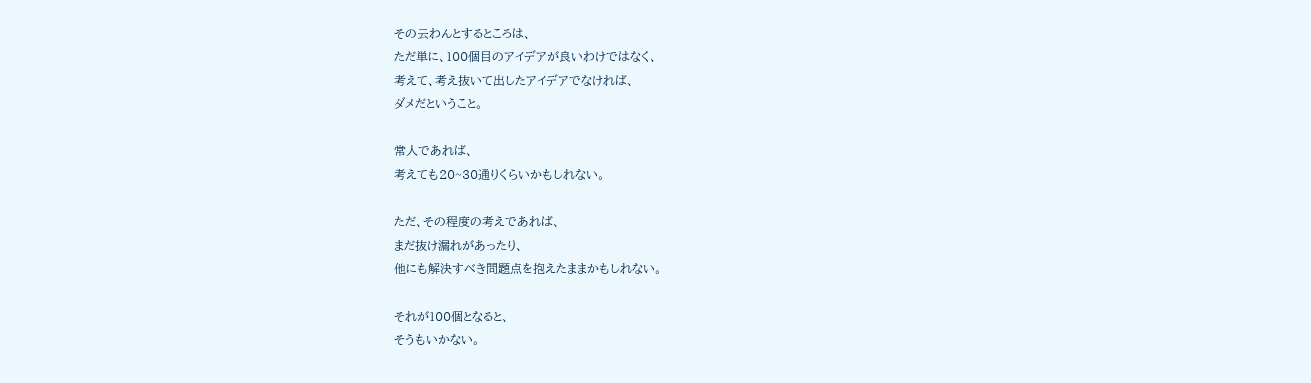その云わんとするところは、
ただ単に、100個目のアイデアが良いわけではなく、
考えて、考え抜いて出したアイデアでなければ、
ダメだということ。

常人であれば、
考えても20~30通りくらいかもしれない。

ただ、その程度の考えであれば、
まだ抜け漏れがあったり、
他にも解決すべき問題点を抱えたままかもしれない。

それが100個となると、
そうもいかない。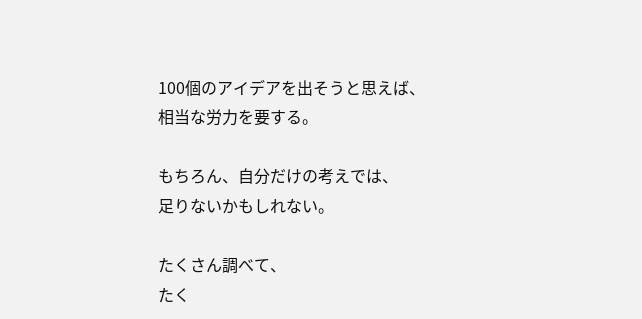100個のアイデアを出そうと思えば、
相当な労力を要する。

もちろん、自分だけの考えでは、
足りないかもしれない。

たくさん調べて、
たく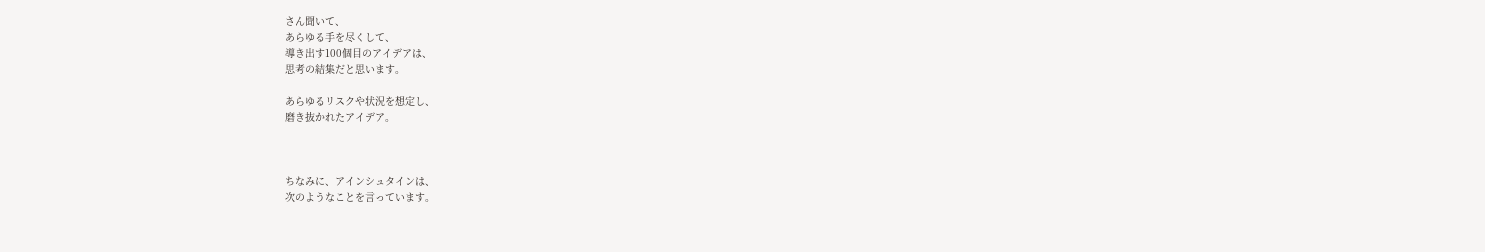さん聞いて、
あらゆる手を尽くして、
導き出す100個目のアイデアは、
思考の結集だと思います。

あらゆるリスクや状況を想定し、
磨き抜かれたアイデア。



ちなみに、アインシュタインは、
次のようなことを言っています。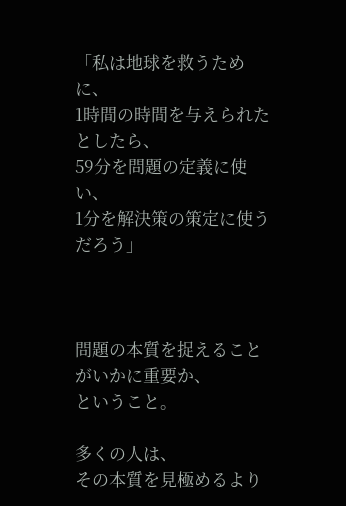「私は地球を救うために、
1時間の時間を与えられたとしたら、
59分を問題の定義に使い、
1分を解決策の策定に使うだろう」



問題の本質を捉えることがいかに重要か、
ということ。

多くの人は、
その本質を見極めるより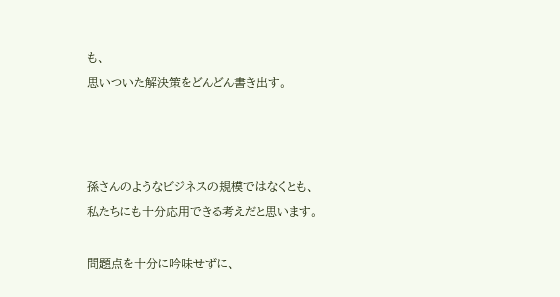も、
思いついた解決策をどんどん書き出す。



孫さんのようなビジネスの規模ではなくとも、
私たちにも十分応用できる考えだと思います。

問題点を十分に吟味せずに、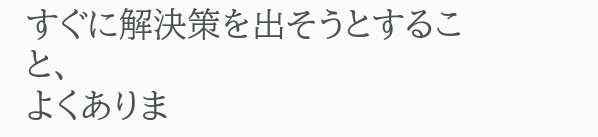すぐに解決策を出そうとすること、
よくありま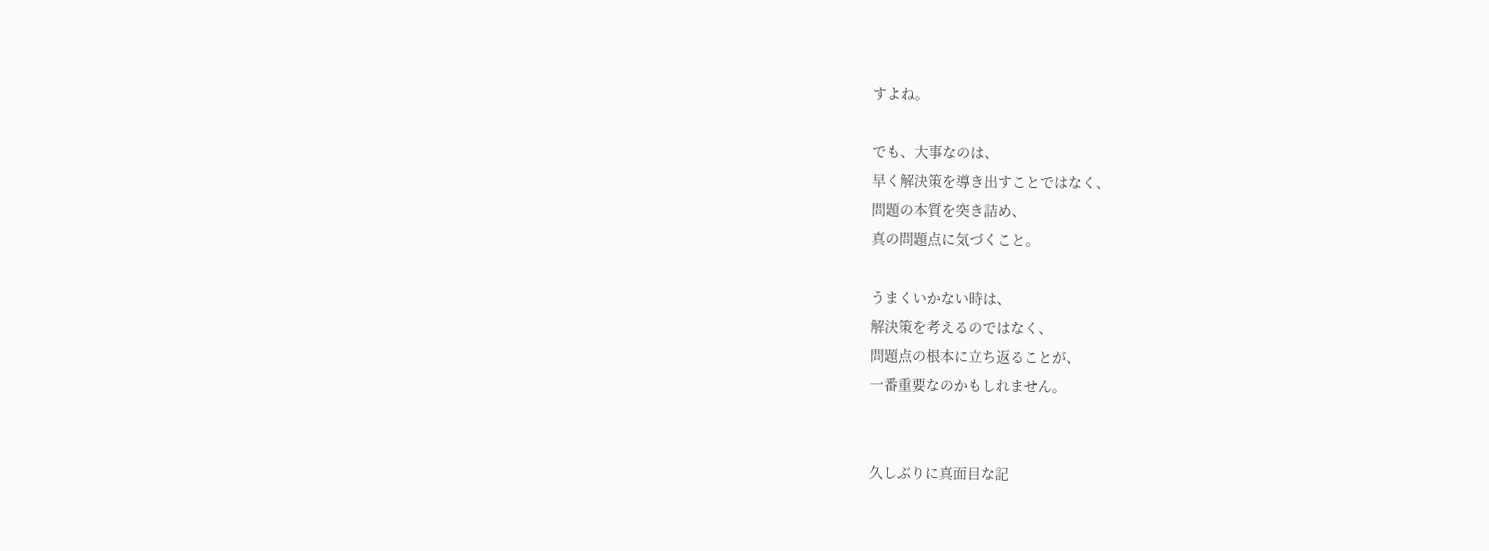すよね。

でも、大事なのは、
早く解決策を導き出すことではなく、
問題の本質を突き詰め、
真の問題点に気づくこと。

うまくいかない時は、
解決策を考えるのではなく、
問題点の根本に立ち返ることが、
一番重要なのかもしれません。


久しぶりに真面目な記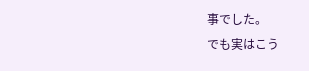事でした。
でも実はこう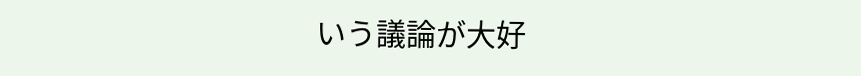いう議論が大好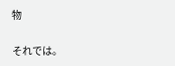物

それでは。